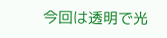今回は透明で光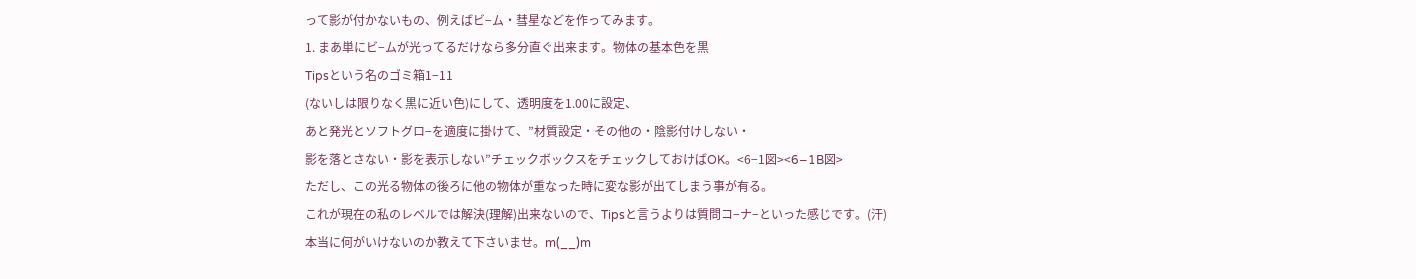って影が付かないもの、例えばビ−ム・彗星などを作ってみます。
1. まあ単にビ−ムが光ってるだけなら多分直ぐ出来ます。物体の基本色を黒
Tipsという名のゴミ箱1−11
(ないしは限りなく黒に近い色)にして、透明度を1.00に設定、
あと発光とソフトグロ−を適度に掛けて、”材質設定・その他の・陰影付けしない・
影を落とさない・影を表示しない”チェックボックスをチェックしておけばOK。<6−1図><6−1B図>
ただし、この光る物体の後ろに他の物体が重なった時に変な影が出てしまう事が有る。
これが現在の私のレベルでは解決(理解)出来ないので、Tipsと言うよりは質問コ−ナ−といった感じです。(汗)
本当に何がいけないのか教えて下さいませ。m(__)m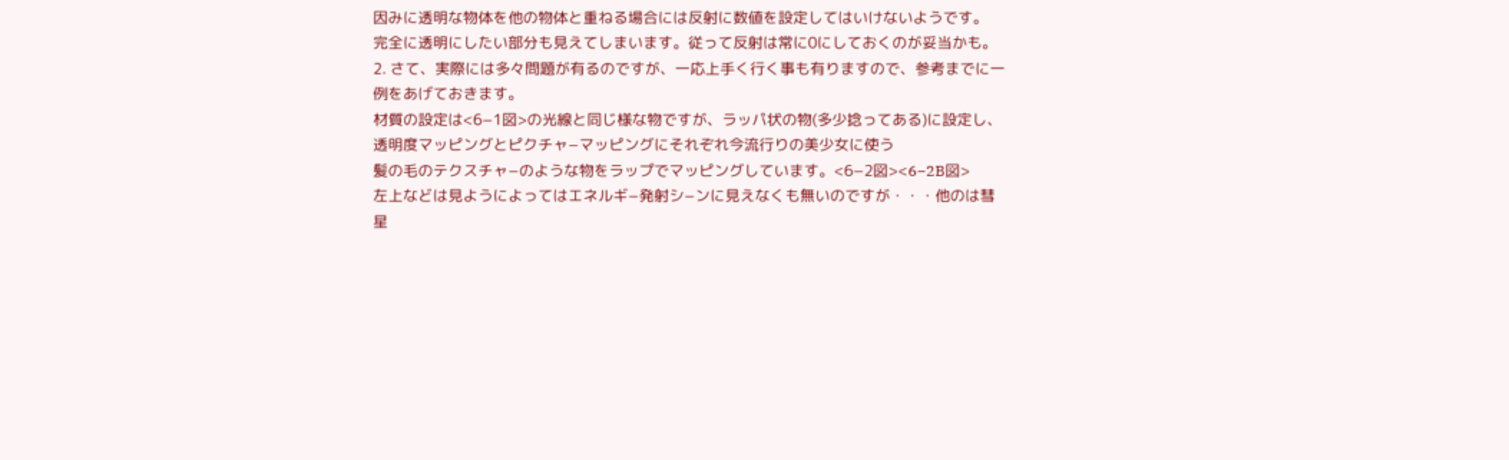因みに透明な物体を他の物体と重ねる場合には反射に数値を設定してはいけないようです。
完全に透明にしたい部分も見えてしまいます。従って反射は常に0にしておくのが妥当かも。
2. さて、実際には多々問題が有るのですが、一応上手く行く事も有りますので、参考までに一例をあげておきます。
材質の設定は<6−1図>の光線と同じ様な物ですが、ラッパ状の物(多少捻ってある)に設定し、
透明度マッピングとピクチャ−マッピングにそれぞれ今流行りの美少女に使う
髪の毛のテクスチャ−のような物をラップでマッピングしています。<6−2図><6−2B図>
左上などは見ようによってはエネルギ−発射シ−ンに見えなくも無いのですが・・・他のは彗星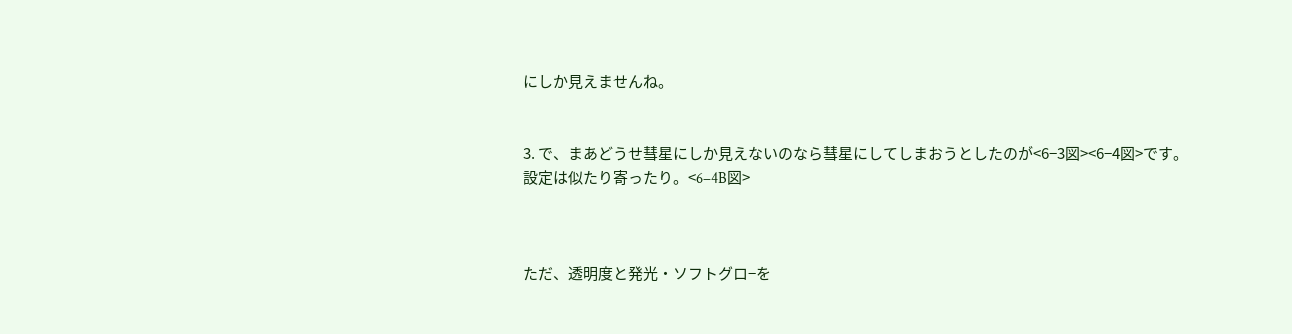にしか見えませんね。


3. で、まあどうせ彗星にしか見えないのなら彗星にしてしまおうとしたのが<6−3図><6−4図>です。
設定は似たり寄ったり。<6−4B図>



ただ、透明度と発光・ソフトグロ−を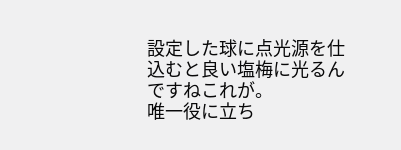設定した球に点光源を仕込むと良い塩梅に光るんですねこれが。
唯一役に立ち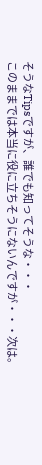そうなTipsですが、誰でも知ってそうな・・・
このままでは本当に役に立ちそうにないんですが・・・次は。